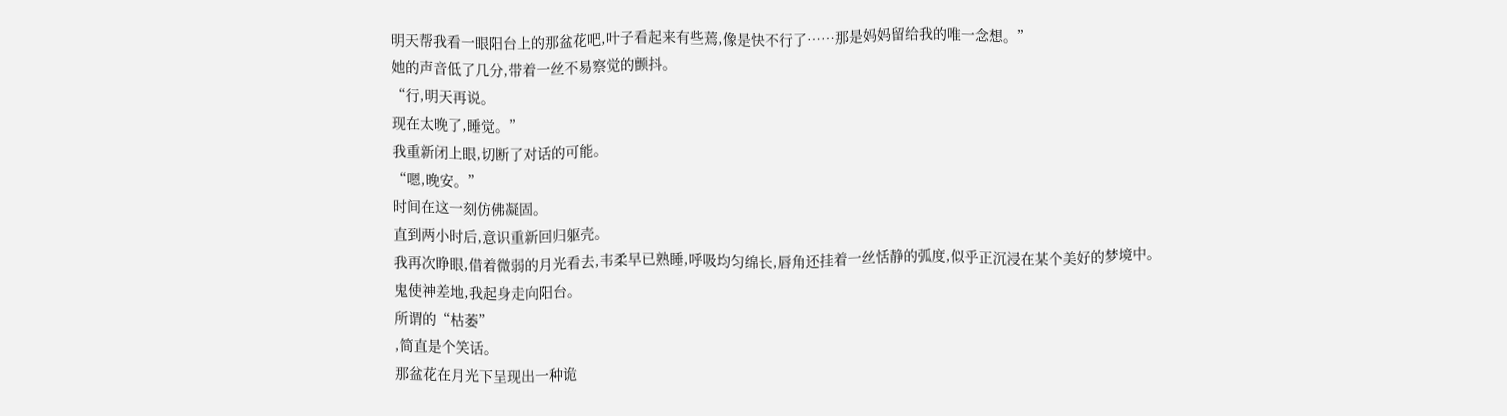明天帮我看一眼阳台上的那盆花吧,叶子看起来有些蔫,像是快不行了……那是妈妈留给我的唯一念想。”
她的声音低了几分,带着一丝不易察觉的颤抖。
“行,明天再说。
现在太晚了,睡觉。”
我重新闭上眼,切断了对话的可能。
“嗯,晚安。”
时间在这一刻仿佛凝固。
直到两小时后,意识重新回归躯壳。
我再次睁眼,借着微弱的月光看去,韦柔早已熟睡,呼吸均匀绵长,唇角还挂着一丝恬静的弧度,似乎正沉浸在某个美好的梦境中。
鬼使神差地,我起身走向阳台。
所谓的“枯萎”
,简直是个笑话。
那盆花在月光下呈现出一种诡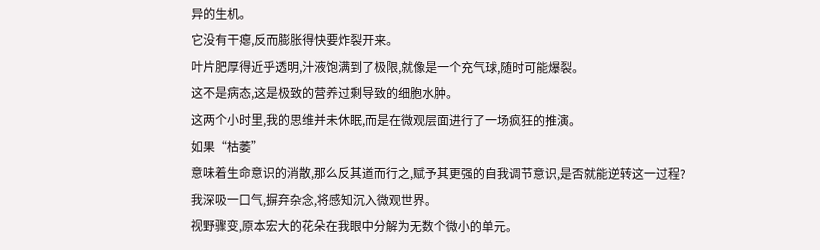异的生机。
它没有干瘪,反而膨胀得快要炸裂开来。
叶片肥厚得近乎透明,汁液饱满到了极限,就像是一个充气球,随时可能爆裂。
这不是病态,这是极致的营养过剩导致的细胞水肿。
这两个小时里,我的思维并未休眠,而是在微观层面进行了一场疯狂的推演。
如果“枯萎”
意味着生命意识的消散,那么反其道而行之,赋予其更强的自我调节意识,是否就能逆转这一过程?
我深吸一口气,摒弃杂念,将感知沉入微观世界。
视野骤变,原本宏大的花朵在我眼中分解为无数个微小的单元。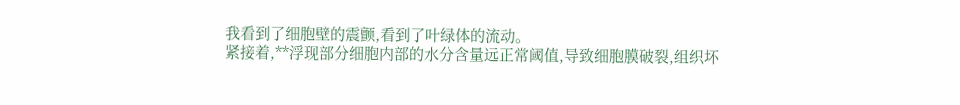我看到了细胞壁的震颤,看到了叶绿体的流动。
紧接着,**浮现部分细胞内部的水分含量远正常阈值,导致细胞膜破裂,组织坏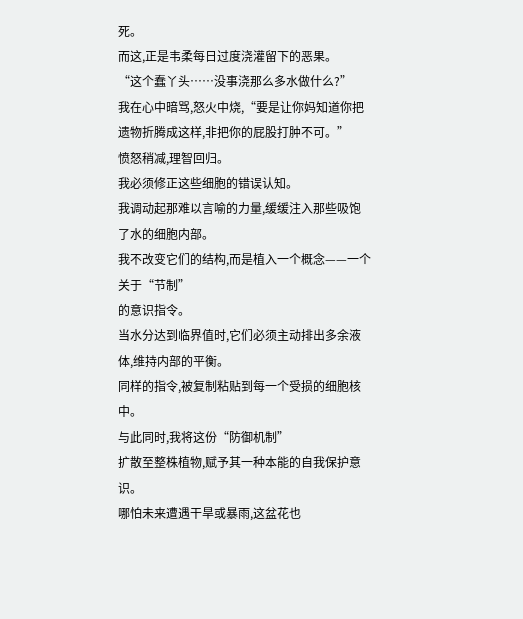死。
而这,正是韦柔每日过度浇灌留下的恶果。
“这个蠢丫头……没事浇那么多水做什么?”
我在心中暗骂,怒火中烧,“要是让你妈知道你把遗物折腾成这样,非把你的屁股打肿不可。”
愤怒稍减,理智回归。
我必须修正这些细胞的错误认知。
我调动起那难以言喻的力量,缓缓注入那些吸饱了水的细胞内部。
我不改变它们的结构,而是植入一个概念——一个关于“节制”
的意识指令。
当水分达到临界值时,它们必须主动排出多余液体,维持内部的平衡。
同样的指令,被复制粘贴到每一个受损的细胞核中。
与此同时,我将这份“防御机制”
扩散至整株植物,赋予其一种本能的自我保护意识。
哪怕未来遭遇干旱或暴雨,这盆花也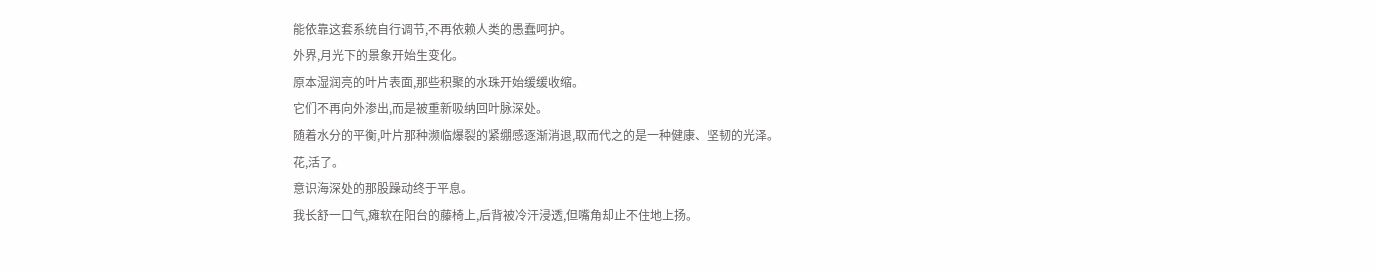能依靠这套系统自行调节,不再依赖人类的愚蠢呵护。
外界,月光下的景象开始生变化。
原本湿润亮的叶片表面,那些积聚的水珠开始缓缓收缩。
它们不再向外渗出,而是被重新吸纳回叶脉深处。
随着水分的平衡,叶片那种濒临爆裂的紧绷感逐渐消退,取而代之的是一种健康、坚韧的光泽。
花,活了。
意识海深处的那股躁动终于平息。
我长舒一口气,瘫软在阳台的藤椅上,后背被冷汗浸透,但嘴角却止不住地上扬。